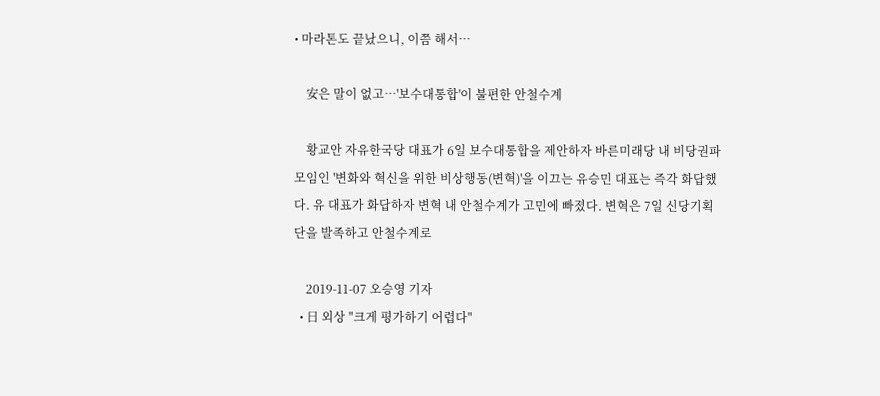• 마라톤도 끝났으니, 이쯤 해서…

    安은 말이 없고…'보수대통합'이 불편한 안철수계

    황교안 자유한국당 대표가 6일 보수대통합을 제안하자 바른미래당 내 비당권파 모임인 '변화와 혁신을 위한 비상행동(변혁)'을 이끄는 유승민 대표는 즉각 화답했다. 유 대표가 화답하자 변혁 내 안철수계가 고민에 빠졌다. 변혁은 7일 신당기획단을 발족하고 안철수계로

    2019-11-07 오승영 기자
  • 日 외상 "크게 평가하기 어렵다"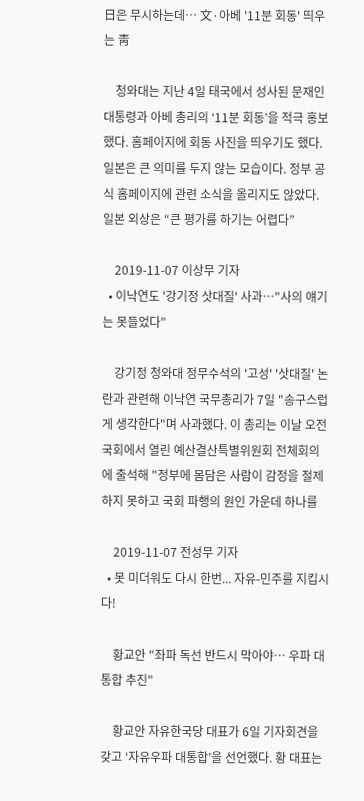日은 무시하는데… 文·아베 '11분 회동' 띄우는 靑

    청와대는 지난 4일 태국에서 성사된 문재인 대통령과 아베 총리의 ‘11분 회동’을 적극 홍보했다. 홈페이지에 회동 사진을 띄우기도 했다. 일본은 큰 의미를 두지 않는 모습이다. 정부 공식 홈페이지에 관련 소식을 올리지도 않았다. 일본 외상은 “큰 평가를 하기는 어렵다”

    2019-11-07 이상무 기자
  • 이낙연도 '강기정 삿대질' 사과…"사의 얘기는 못들었다"

    강기정 청와대 정무수석의 '고성' '삿대질' 논란과 관련해 이낙연 국무총리가 7일 "송구스럽게 생각한다"며 사과했다. 이 총리는 이날 오전 국회에서 열린 예산결산특별위원회 전체회의에 출석해 "정부에 몸담은 사람이 감정을 절제하지 못하고 국회 파행의 원인 가운데 하나를

    2019-11-07 전성무 기자
  • 못 미더워도 다시 한번... 자유-민주를 지킵시다!

    황교안 "좌파 독선 반드시 막아야… 우파 대통합 추진"

    황교안 자유한국당 대표가 6일 기자회견을 갖고 ‘자유우파 대통합’을 선언했다. 황 대표는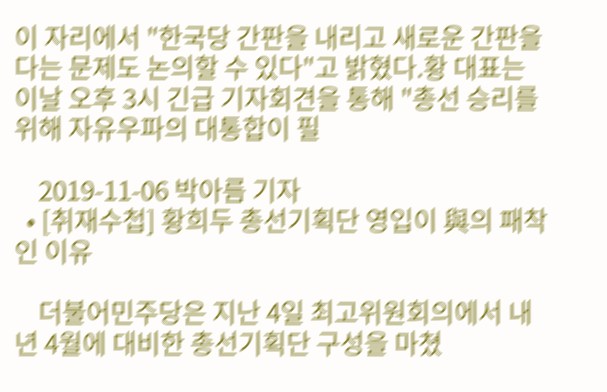이 자리에서 "한국당 간판을 내리고 새로운 간판을 다는 문제도 논의할 수 있다"고 밝혔다.황 대표는 이날 오후 3시 긴급 기자회견을 통해 "총선 승리를 위해 자유우파의 대통합이 필

    2019-11-06 박아름 기자
  • [취재수첩] 황희두 총선기획단 영입이 與의 패착인 이유

    더불어민주당은 지난 4일 최고위원회의에서 내년 4월에 대비한 총선기획단 구성을 마쳤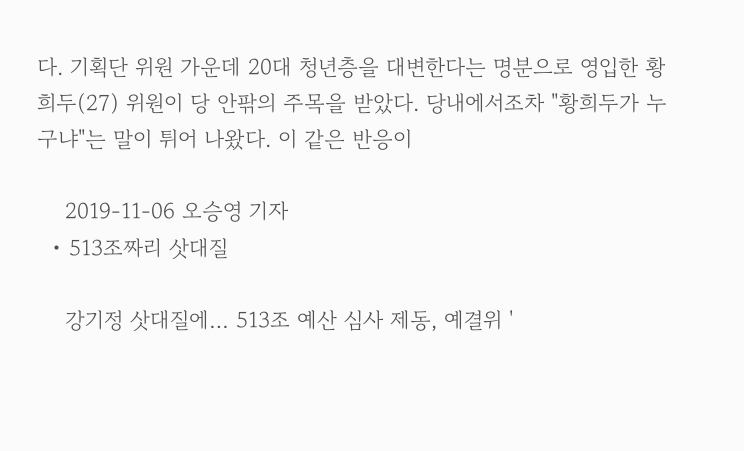다. 기획단 위원 가운데 20대 청년층을 대변한다는 명분으로 영입한 황희두(27) 위원이 당 안팎의 주목을 받았다. 당내에서조차 "황희두가 누구냐"는 말이 튀어 나왔다. 이 같은 반응이

    2019-11-06 오승영 기자
  • 513조짜리 삿대질

    강기정 삿대질에… 513조 예산 심사 제동, 예결위 '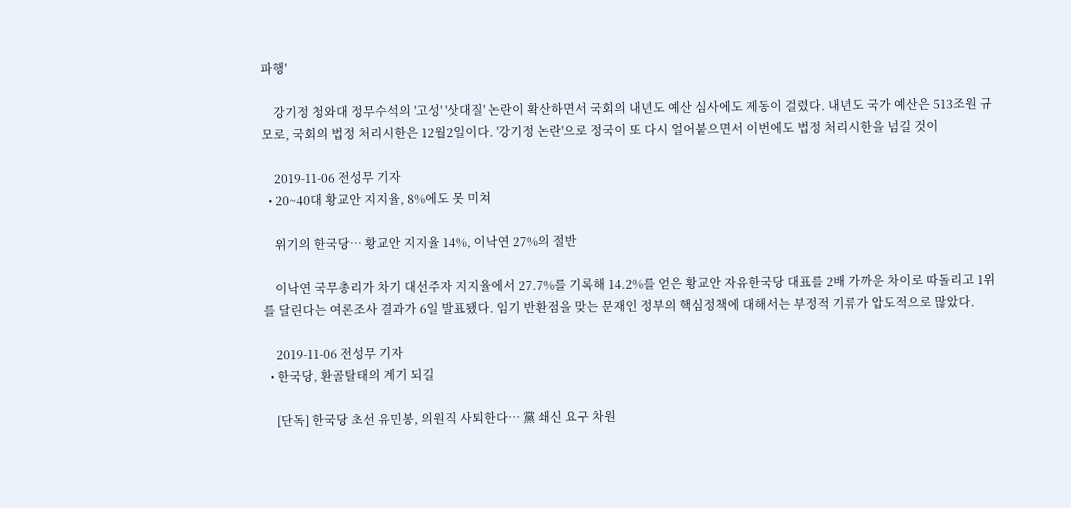파행'

    강기정 청와대 정무수석의 '고성' '삿대질' 논란이 확산하면서 국회의 내년도 예산 심사에도 제동이 걸렸다. 내년도 국가 예산은 513조원 규모로, 국회의 법정 처리시한은 12월2일이다. '강기정 논란'으로 정국이 또 다시 얼어붙으면서 이번에도 법정 처리시한을 넘길 것이

    2019-11-06 전성무 기자
  • 20~40대 황교안 지지율, 8%에도 못 미쳐

    위기의 한국당… 황교안 지지율 14%, 이낙연 27%의 절반

    이낙연 국무총리가 차기 대선주자 지지율에서 27.7%를 기록해 14.2%를 얻은 황교안 자유한국당 대표를 2배 가까운 차이로 따돌리고 1위를 달린다는 여론조사 결과가 6일 발표됐다. 임기 반환점을 맞는 문재인 정부의 핵심정책에 대해서는 부정적 기류가 압도적으로 많았다.

    2019-11-06 전성무 기자
  • 한국당, 환골탈태의 계기 되길

    [단독] 한국당 초선 유민봉, 의원직 사퇴한다… 黨 쇄신 요구 차원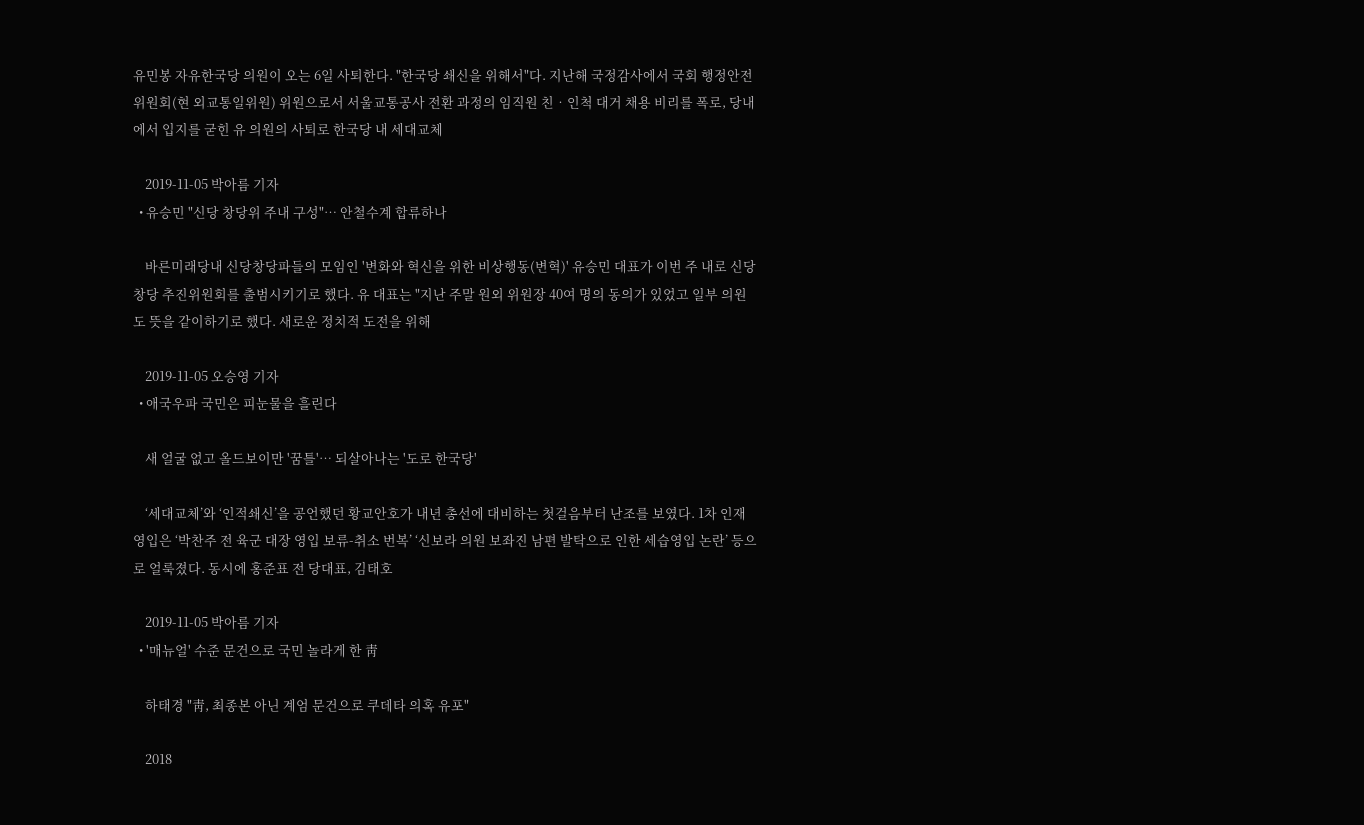유민봉 자유한국당 의원이 오는 6일 사퇴한다. "한국당 쇄신을 위해서"다. 지난해 국정감사에서 국회 행정안전위원회(현 외교통일위원) 위원으로서 서울교통공사 전환 과정의 임직원 친‧인척 대거 채용 비리를 폭로, 당내에서 입지를 굳힌 유 의원의 사퇴로 한국당 내 세대교체

    2019-11-05 박아름 기자
  • 유승민 "신당 창당위 주내 구성"… 안철수계 합류하나

    바른미래당내 신당창당파들의 모임인 '변화와 혁신을 위한 비상행동(변혁)' 유승민 대표가 이번 주 내로 신당 창당 추진위원회를 출범시키기로 했다. 유 대표는 "지난 주말 원외 위원장 40여 명의 동의가 있었고 일부 의원도 뜻을 같이하기로 했다. 새로운 정치적 도전을 위해

    2019-11-05 오승영 기자
  • 애국우파 국민은 피눈물을 흘린다

    새 얼굴 없고 올드보이만 '꿈틀'… 되살아나는 '도로 한국당'

    ‘세대교체’와 ‘인적쇄신’을 공언했던 황교안호가 내년 총선에 대비하는 첫걸음부터 난조를 보였다. 1차 인재 영입은 ‘박찬주 전 육군 대장 영입 보류-취소 번복’ ‘신보라 의원 보좌진 남편 발탁으로 인한 세습영입 논란’ 등으로 얼룩졌다. 동시에 홍준표 전 당대표, 김태호

    2019-11-05 박아름 기자
  • '매뉴얼' 수준 문건으로 국민 놀라게 한 靑

    하태경 "靑, 최종본 아닌 계엄 문건으로 쿠데타 의혹 유포"

    2018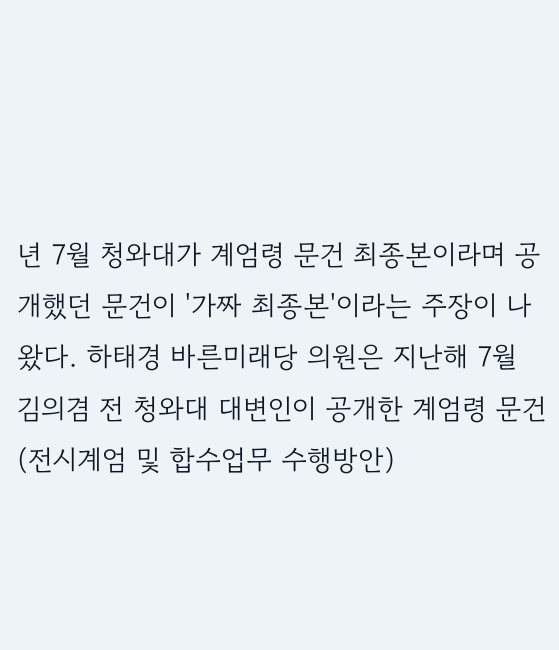년 7월 청와대가 계엄령 문건 최종본이라며 공개했던 문건이 '가짜 최종본'이라는 주장이 나왔다. 하태경 바른미래당 의원은 지난해 7월 김의겸 전 청와대 대변인이 공개한 계엄령 문건(전시계엄 및 합수업무 수행방안)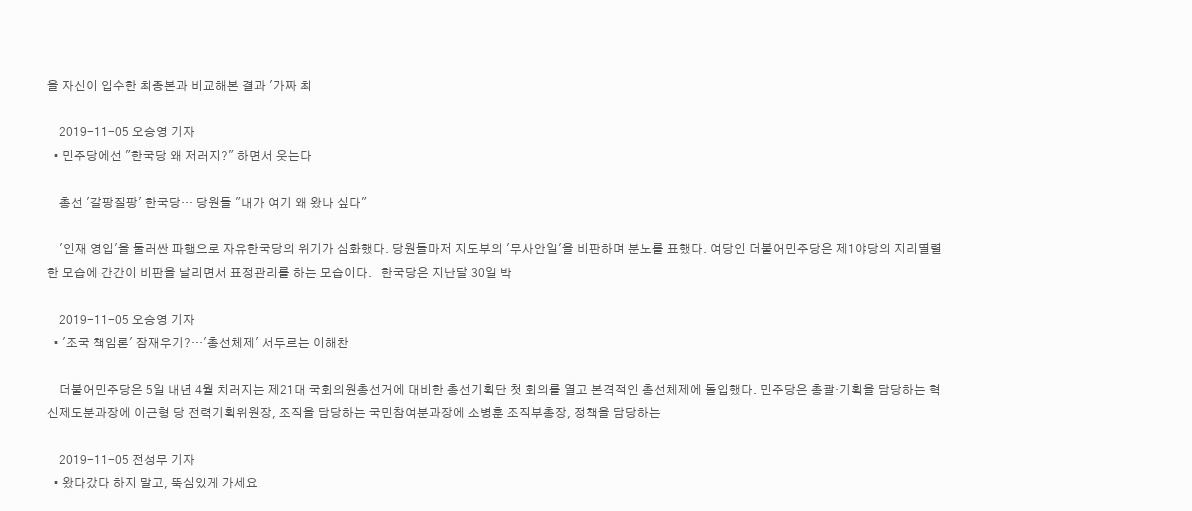을 자신이 입수한 최종본과 비교해본 결과 '가짜 최

    2019-11-05 오승영 기자
  • 민주당에선 "한국당 왜 저러지?" 하면서 웃는다

    총선 '갈팡질팡' 한국당… 당원들 "내가 여기 왜 왔나 싶다"

    '인재 영입'을 둘러싼 파행으로 자유한국당의 위기가 심화했다. 당원들마저 지도부의 '무사안일'을 비판하며 분노를 표했다. 여당인 더불어민주당은 제1야당의 지리멸렬한 모습에 간간이 비판을 날리면서 표정관리를 하는 모습이다.   한국당은 지난달 30일 박

    2019-11-05 오승영 기자
  • '조국 책임론' 잠재우기?…'총선체제' 서두르는 이해찬

    더불어민주당은 5일 내년 4월 치러지는 제21대 국회의원총선거에 대비한 총선기획단 첫 회의를 열고 본격적인 총선체제에 돌입했다. 민주당은 총괄·기획을 담당하는 혁신제도분과장에 이근형 당 전력기획위원장, 조직을 담당하는 국민참여분과장에 소병훈 조직부총장, 정책을 담당하는

    2019-11-05 전성무 기자
  • 왔다갔다 하지 말고, 뚝심있게 가세요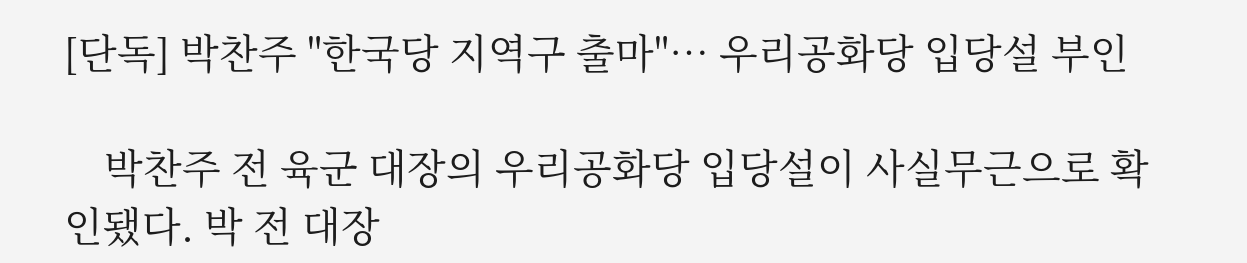[단독] 박찬주 "한국당 지역구 출마"… 우리공화당 입당설 부인

    박찬주 전 육군 대장의 우리공화당 입당설이 사실무근으로 확인됐다. 박 전 대장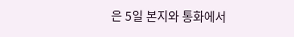은 5일 본지와 통화에서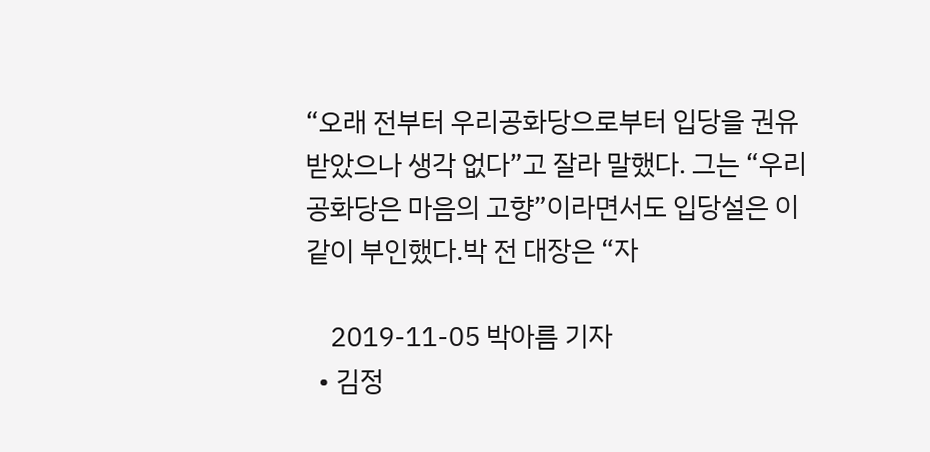“오래 전부터 우리공화당으로부터 입당을 권유받았으나 생각 없다”고 잘라 말했다. 그는 “우리공화당은 마음의 고향”이라면서도 입당설은 이같이 부인했다.박 전 대장은 “자

    2019-11-05 박아름 기자
  • 김정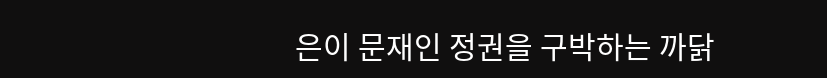은이 문재인 정권을 구박하는 까닭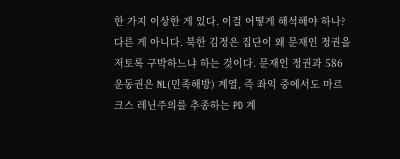한 가지 이상한 게 있다. 이걸 어떻게 해석해야 하나? 다른 게 아니다. 북한 김정은 집단이 왜 문재인 정권을 저토록 구박하느냐 하는 것이다. 문재인 정권과 586 운동권은 NL(민족해방) 계열, 즉 좌익 중에서도 마르크스 레닌주의를 추종하는 PD 계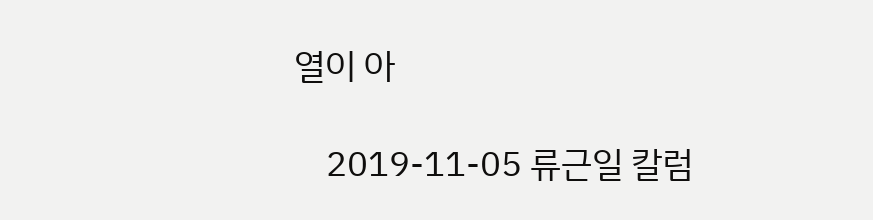열이 아

    2019-11-05 류근일 칼럼